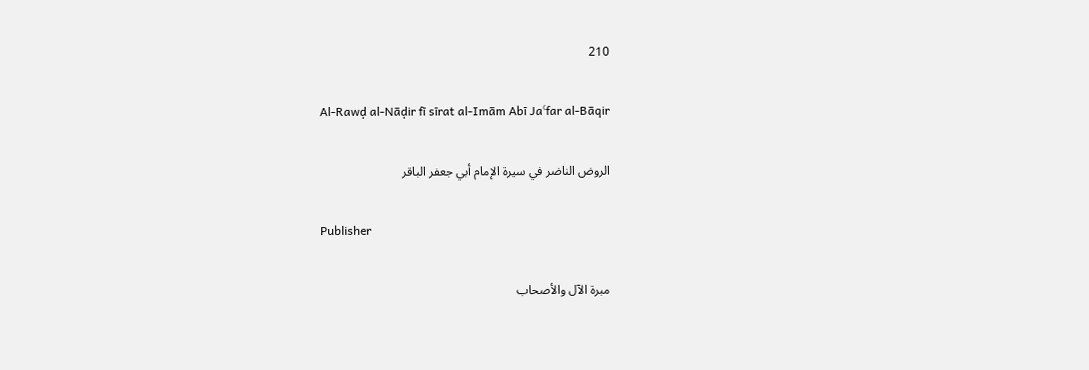210

Al-Rawḍ al-Nāḍir fī sīrat al-Imām Abī Jaʿfar al-Bāqir

الروض الناضر في سيرة الإمام أبي جعفر الباقر

Publisher

مبرة الآل والأصحاب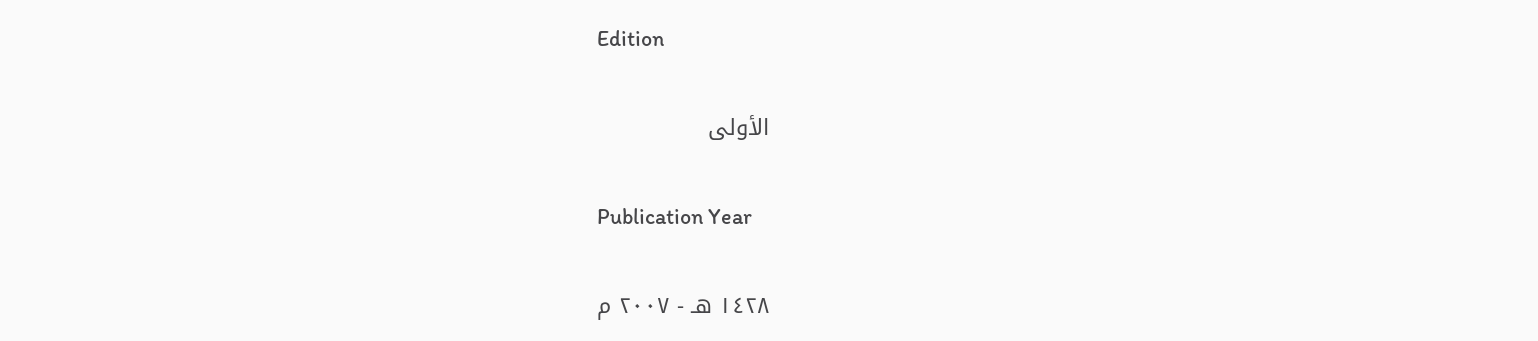Edition

الأولى

Publication Year

١٤٢٨ هـ - ٢٠٠٧ م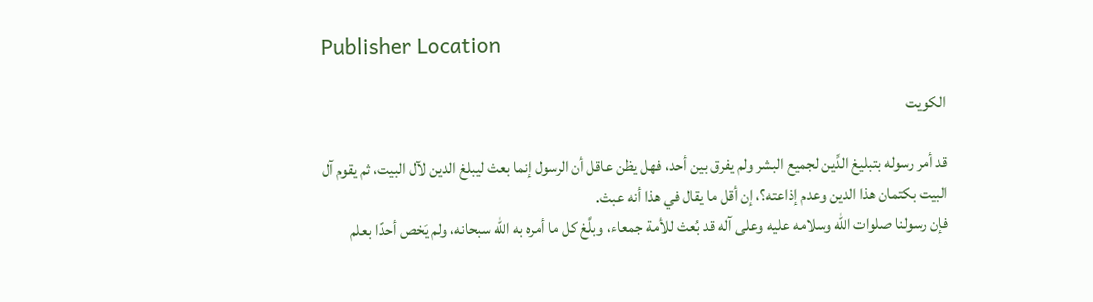Publisher Location

الكويت

قد أمر رسوله بتبليغ الدِّين لجميع البشر ولم يفرق بين أحد، فهل يظن عاقل أن الرسول إنما بعث ليبلغ الدين لآل البيت، ثم يقوم آل البيت بكتمان هذا الدين وعدم إذاعته؟، إن أقل ما يقال في هذا أنه عبث.
فإن رسولنا صلوات الله وسلامه عليه وعلى آله قد بُعث للأمة جمعاء، وبلَّغ كل ما أمره به الله سبحانه، ولم يَخص أحدًا بعلم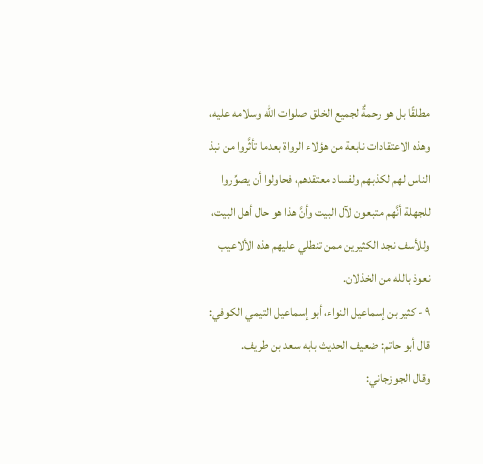مطلقًا بل هو رحمةٌ لجميع الخلق صلوات الله وسلامه عليه، وهذه الاعتقادات نابعة من هؤلاء الرواة بعدما تأثَّروا من نبذ الناس لهم لكذبهم ولفساد معتقدهم، فحاولوا أن يصوِّروا للجهلة أنَّهم متبعون لآل البيت وأنَّ هذا هو حال أهل البيت، وللأسف نجد الكثيرين ممن تنطلي عليهم هذه الألاعيب نعوذ بالله من الخذلان.
٩ - كثير بن إسماعيل النواء، أبو إسماعيل التيمي الكوفي:
قال أبو حاتم: ضعيف الحديث بابه سعد بن طريف.
وقال الجوزجاني: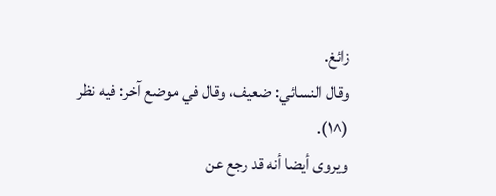زائغ.
وقال النسائي: ضعيف، وقال في موضع آخر: فيه نظر (^١).
ويروى أيضا أنه قد رجع عن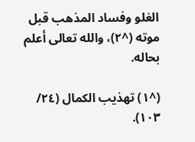الغلو وفساد المذهب قبل موته (^٢)، والله تعالى أعلم بحاله.

(^١) تهذيب الكمال (٢٤/ ١٠٣).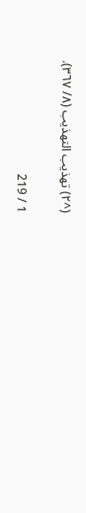(^٢) تهذيب التهذيب (٨/ ٣٦٧).

1 / 219